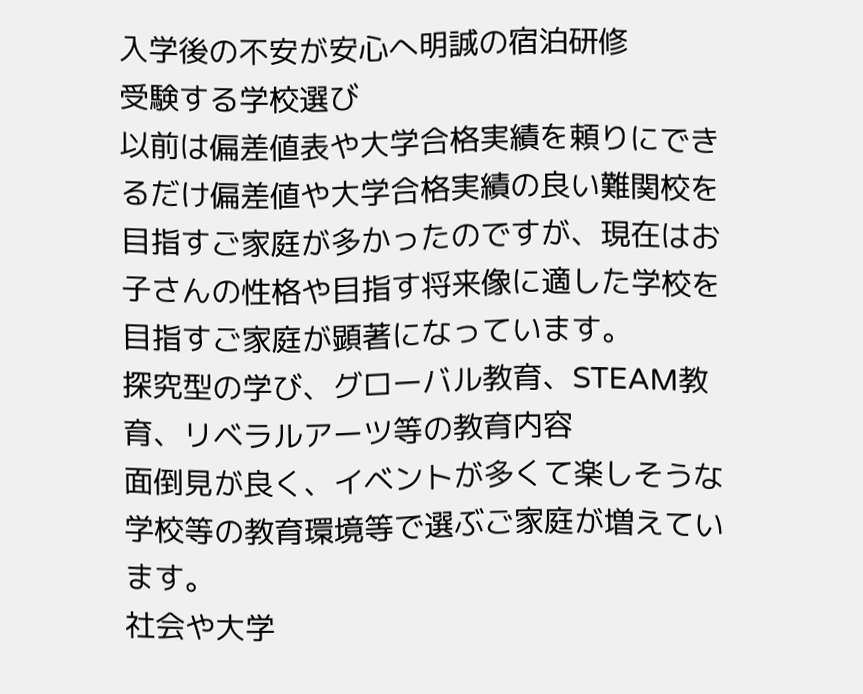入学後の不安が安心へ明誠の宿泊研修
受験する学校選び
以前は偏差値表や大学合格実績を頼りにできるだけ偏差値や大学合格実績の良い難関校を目指すご家庭が多かったのですが、現在はお子さんの性格や目指す将来像に適した学校を目指すご家庭が顕著になっています。
探究型の学び、グローバル教育、STEAM教育、リベラルアーツ等の教育内容
面倒見が良く、イベントが多くて楽しそうな学校等の教育環境等で選ぶご家庭が増えています。
社会や大学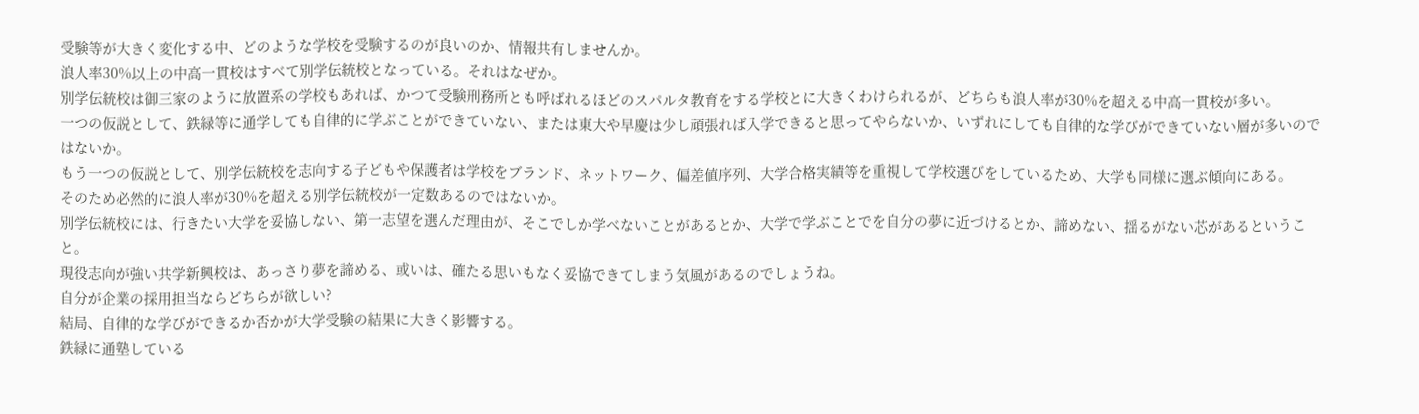受験等が大きく変化する中、どのような学校を受験するのが良いのか、情報共有しませんか。
浪人率30%以上の中高一貫校はすべて別学伝統校となっている。それはなぜか。
別学伝統校は御三家のように放置系の学校もあれば、かつて受験刑務所とも呼ばれるほどのスパルタ教育をする学校とに大きくわけられるが、どちらも浪人率が30%を超える中高一貫校が多い。
一つの仮説として、鉄緑等に通学しても自律的に学ぶことができていない、または東大や早慶は少し頑張れば入学できると思ってやらないか、いずれにしても自律的な学びができていない層が多いのではないか。
もう一つの仮説として、別学伝統校を志向する子どもや保護者は学校をブランド、ネットワーク、偏差値序列、大学合格実績等を重視して学校選びをしているため、大学も同様に選ぶ傾向にある。
そのため必然的に浪人率が30%を超える別学伝統校が一定数あるのではないか。
別学伝統校には、行きたい大学を妥協しない、第一志望を選んだ理由が、そこでしか学べないことがあるとか、大学で学ぶことでを自分の夢に近づけるとか、諦めない、揺るがない芯があるということ。
現役志向が強い共学新興校は、あっさり夢を諦める、或いは、確たる思いもなく妥協できてしまう気風があるのでしょうね。
自分が企業の採用担当ならどちらが欲しい?
結局、自律的な学びができるか否かが大学受験の結果に大きく影響する。
鉄緑に通塾している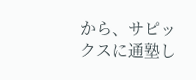から、サピックスに通塾し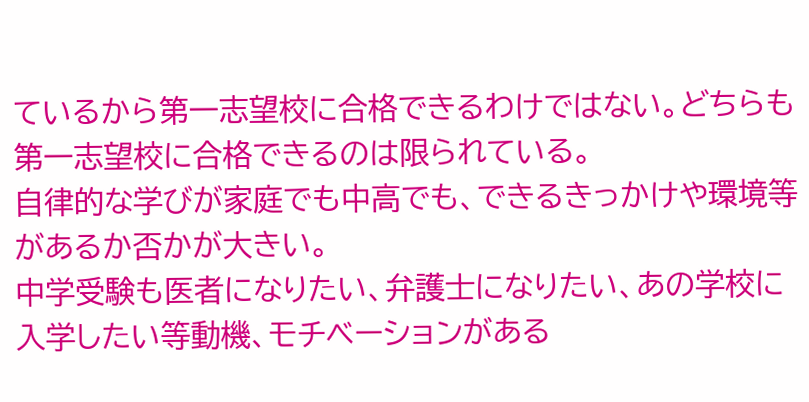ているから第一志望校に合格できるわけではない。どちらも第一志望校に合格できるのは限られている。
自律的な学びが家庭でも中高でも、できるきっかけや環境等があるか否かが大きい。
中学受験も医者になりたい、弁護士になりたい、あの学校に入学したい等動機、モチベーションがある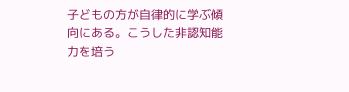子どもの方が自律的に学ぶ傾向にある。こうした非認知能力を培う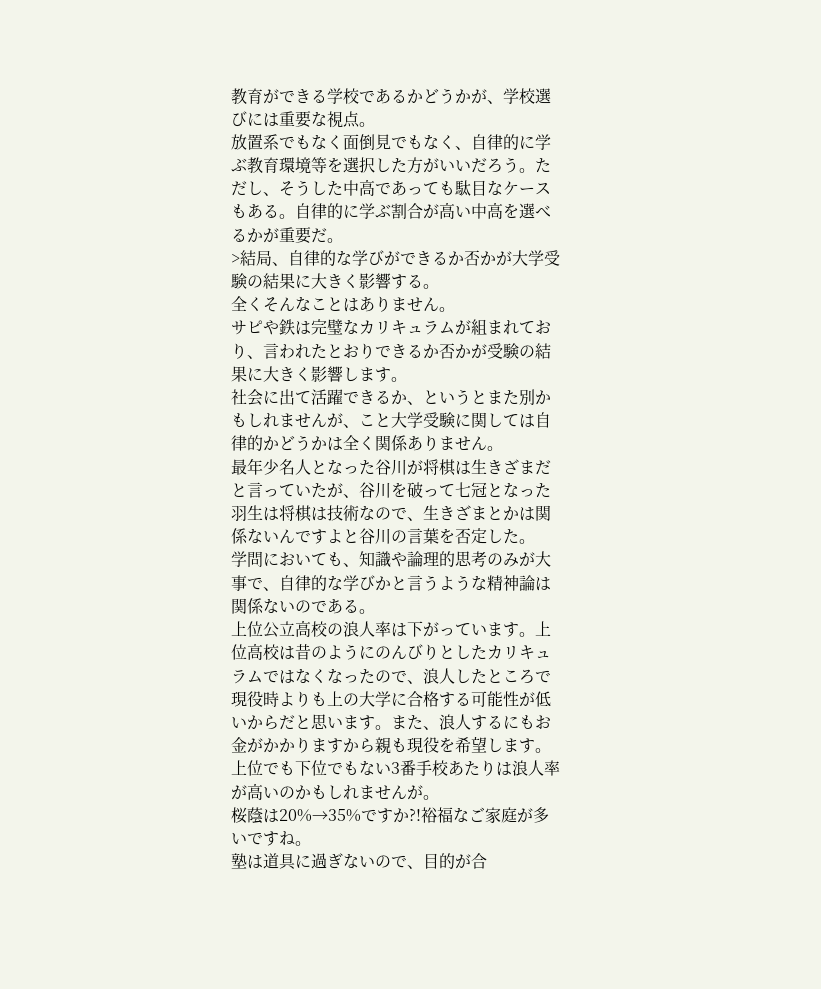教育ができる学校であるかどうかが、学校選びには重要な視点。
放置系でもなく面倒見でもなく、自律的に学ぶ教育環境等を選択した方がいいだろう。ただし、そうした中高であっても駄目なケースもある。自律的に学ぶ割合が高い中高を選べるかが重要だ。
>結局、自律的な学びができるか否かが大学受験の結果に大きく影響する。
全くそんなことはありません。
サピや鉄は完璧なカリキュラムが組まれており、言われたとおりできるか否かが受験の結果に大きく影響します。
社会に出て活躍できるか、というとまた別かもしれませんが、こと大学受験に関しては自律的かどうかは全く関係ありません。
最年少名人となった谷川が将棋は生きざまだと言っていたが、谷川を破って七冠となった羽生は将棋は技術なので、生きざまとかは関係ないんですよと谷川の言葉を否定した。
学問においても、知識や論理的思考のみが大事で、自律的な学びかと言うような精神論は関係ないのである。
上位公立高校の浪人率は下がっています。上位高校は昔のようにのんびりとしたカリキュラムではなくなったので、浪人したところで現役時よりも上の大学に合格する可能性が低いからだと思います。また、浪人するにもお金がかかりますから親も現役を希望します。上位でも下位でもない3番手校あたりは浪人率が高いのかもしれませんが。
桜蔭は20%→35%ですか?!裕福なご家庭が多いですね。
塾は道具に過ぎないので、目的が合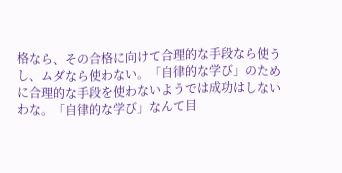格なら、その合格に向けて合理的な手段なら使うし、ムダなら使わない。「自律的な学び」のために合理的な手段を使わないようでは成功はしないわな。「自律的な学び」なんて目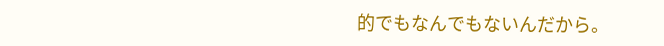的でもなんでもないんだから。